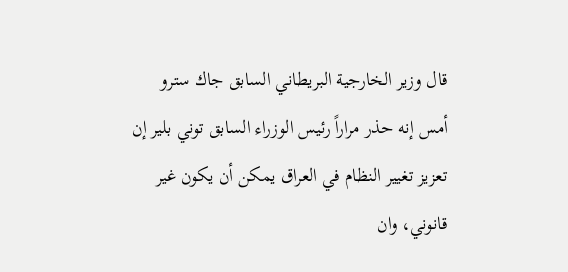قال وزير الخارجية البريطاني السابق جاك سترو أمس إنه حذر مراراً رئيس الوزراء السابق توني بلير إن تعزيز تغيير النظام في العراق يمكن أن يكون غير قانوني، وان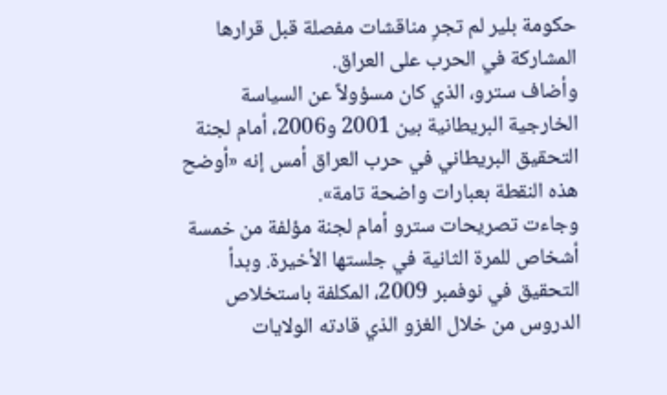حكومة بلير لم تجرِ مناقشات مفصلة قبل قرارها المشاركة في الحرب على العراق.
وأضاف سترو، الذي كان مسؤولاً عن السياسة الخارجية البريطانية بين 2001 و2006، أمام لجنة التحقيق البريطاني في حرب العراق أمس إنه «أوضح هذه النقطة بعبارات واضحة تامة».
وجاءت تصريحات سترو أمام لجنة مؤلفة من خمسة أشخاص للمرة الثانية في جلستها الأخيرة. وبدأ التحقيق في نوفمبر 2009، المكلفة باستخلاص الدروس من خلال الغزو الذي قادته الولايات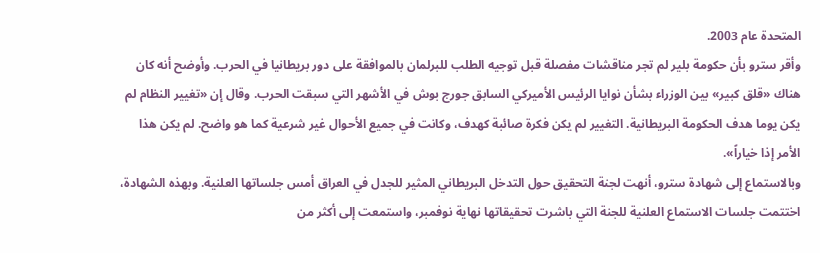المتحدة عام 2003.
وأقر سترو بأن حكومة بلير لم تجر مناقشات مفصلة قبل توجيه الطلب للبرلمان بالموافقة على دور بريطانيا في الحرب. وأوضح أنه كان هناك «قلق كبير» بين الوزراء بشأن نوايا الرئيس الأميركي السابق جورج بوش في الأشهر التي سبقت الحرب. وقال إن «تغيير النظام لم يكن يوما هدف الحكومة البريطانية. التغيير لم يكن فكرة صائبة كهدف، وكانت في جميع الأحوال غير شرعية كما هو واضح. لم يكن هذا الأمر إذا خياراً».
وبالاستماع إلى شهادة سترو، أنهت لجنة التحقيق حول التدخل البريطاني المثير للجدل في العراق أمس جلساتها العلنية. وبهذه الشهادة، اختتمت جلسات الاستماع العلنية للجنة التي باشرت تحقيقاتها نهاية نوفمبر، واستمعت إلى أكثر من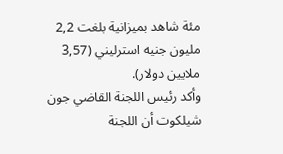مئة شاهد بميزانية بلغت 2,2 مليون جنيه استرليني (3,57 ملايين دولار).
وأكد رئيس اللجنة القاضي جون شيلكوت أن اللجنة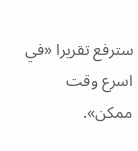سترفع تقريرا «في اسرع وقت ممكن».